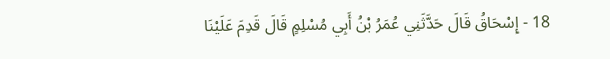18 - إِسْحَاقُ قَالَ حَدَّثَنِي عُمَرُ بْنُ أَبِي مُسْلِمٍ قَالَ قَدِمَ عَلَيْنَا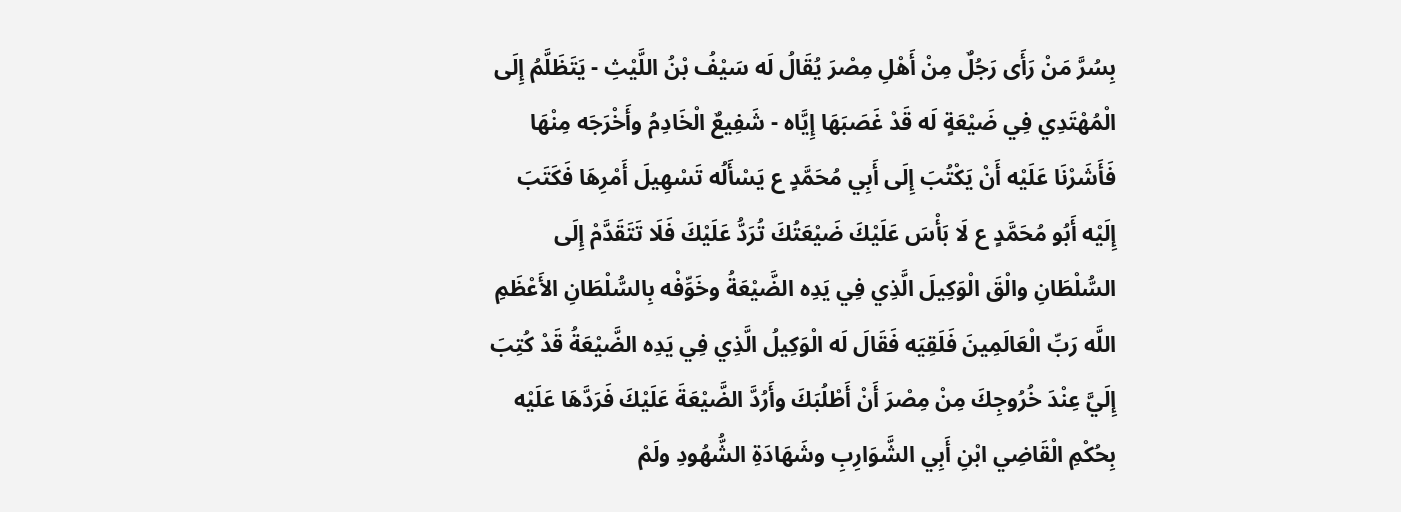بِسُرَّ مَنْ رَأَى رَجُلٌ مِنْ أَهْلِ مِصْرَ يُقَالُ لَه سَيْفُ بْنُ اللَّيْثِ - يَتَظَلَّمُ إِلَى الْمُهْتَدِي فِي ضَيْعَةٍ لَه قَدْ غَصَبَهَا إِيَّاه - شَفِيعٌ الْخَادِمُ وأَخْرَجَه مِنْهَا فَأَشَرْنَا عَلَيْه أَنْ يَكْتُبَ إِلَى أَبِي مُحَمَّدٍ ع يَسْأَلُه تَسْهِيلَ أَمْرِهَا فَكَتَبَ إِلَيْه أَبُو مُحَمَّدٍ ع لَا بَأْسَ عَلَيْكَ ضَيْعَتُكَ تُرَدُّ عَلَيْكَ فَلَا تَتَقَدَّمْ إِلَى السُّلْطَانِ والْقَ الْوَكِيلَ الَّذِي فِي يَدِه الضَّيْعَةُ وخَوِّفْه بِالسُّلْطَانِ الأَعْظَمِ اللَّه رَبِّ الْعَالَمِينَ فَلَقِيَه فَقَالَ لَه الْوَكِيلُ الَّذِي فِي يَدِه الضَّيْعَةُ قَدْ كُتِبَ إِلَيَّ عِنْدَ خُرُوجِكَ مِنْ مِصْرَ أَنْ أَطْلُبَكَ وأَرُدَّ الضَّيْعَةَ عَلَيْكَ فَرَدَّهَا عَلَيْه بِحُكْمِ الْقَاضِي ابْنِ أَبِي الشَّوَارِبِ وشَهَادَةِ الشُّهُودِ ولَمْ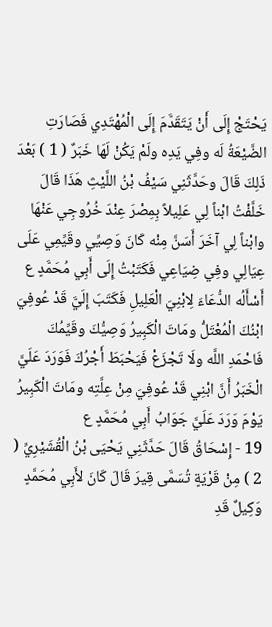يَحْتَجْ إِلَى أَنْ يَتَقَدَّمَ إِلَى الْمُهْتَدِي فَصَارَتِ الضَّيْعَةُ لَه وفِي يَدِه ولَمْ يَكُنْ لَهَا خَبَرٌ ( 1 ) بَعْدَ ذَلِكَ قَالَ وحَدَّثَنِي سَيْفُ بْنُ اللَّيْثِ هَذَا قَالَ خَلَّفْتُ ابْناً لِي عَلِيلاً بِمِصْرَ عِنْدَ خُرُوجِي عَنْهَا وابْناً لِي آخَرَ أَسَنَّ مِنْه كَانَ وَصِيِّي وقَيِّمِي عَلَى عِيَالِي وفِي ضِيَاعِي فَكَتَبْتُ إِلَى أَبِي مُحَمَّدٍ ع أَسْأَلُه الدُّعَاءَ لِابْنِيَ الْعَلِيلِ فَكَتَبَ إِلَيَّ قَدْ عُوفِيَ ابْنُكَ الْمُعْتَلُّ ومَاتَ الْكَبِيرُ وَصِيُّكَ وقَيِّمُكَ فَاحْمَدِ اللَّه ولَا تَجْزَعْ فَيَحْبَطَ أَجْرُكَ فَوَرَدَ عَلَيَّ الْخَبَرُ أَنَّ ابْنِي قَدْ عُوفِيَ مِنْ عِلَّتِه ومَاتَ الْكَبِيرُ يَوْمَ وَرَدَ عَلَيَّ جَوَابُ أَبِي مُحَمَّدٍ ع
19 - إِسْحَاقُ قَالَ حَدَّثَنِي يَحْيَى بْنُ الْقُشَيْرِيِّ ( 2 ) مِنْ قَرْيَةٍ تُسَمَّى قِيرَ قَالَ كَانَ لأَبِي مُحَمَّدٍ وَكِيلٌ قَدِ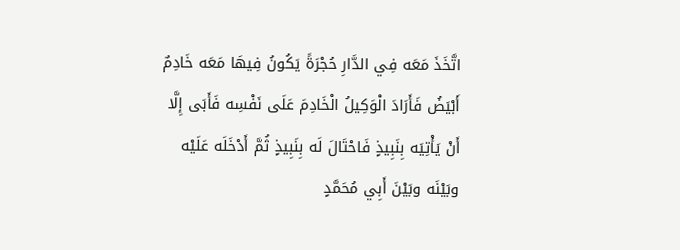اتَّخَذَ مَعَه فِي الدَّارِ حُجْرَةً يَكُونُ فِيهَا مَعَه خَادِمٌ أَبْيَضُ فَأَرَادَ الْوَكِيلُ الْخَادِمَ عَلَى نَفْسِه فَأَبَى إِلَّا أَنْ يَأْتِيَه بِنَبِيذٍ فَاحْتَالَ لَه بِنَبِيذٍ ثُمَّ أَدْخَلَه عَلَيْه وبَيْنَه وبَيْنَ أَبِي مُحَمَّدٍ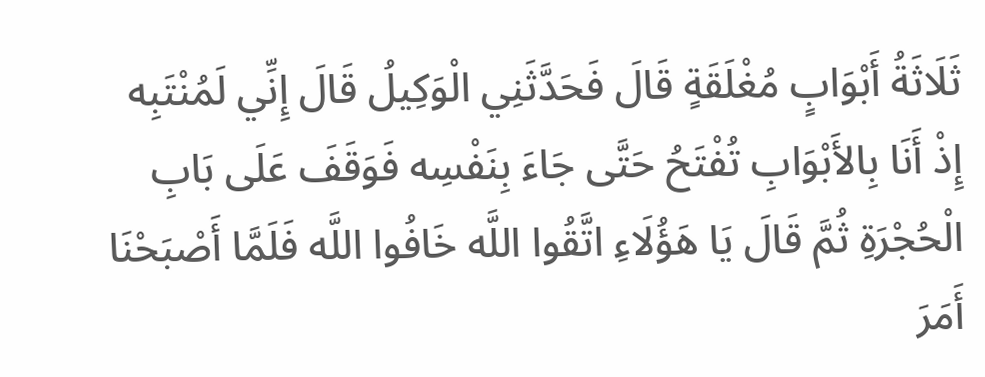ثَلَاثَةُ أَبْوَابٍ مُغْلَقَةٍ قَالَ فَحَدَّثَنِي الْوَكِيلُ قَالَ إِنِّي لَمُنْتَبِه إِذْ أَنَا بِالأَبْوَابِ تُفْتَحُ حَتَّى جَاءَ بِنَفْسِه فَوَقَفَ عَلَى بَابِ الْحُجْرَةِ ثُمَّ قَالَ يَا هَؤُلَاءِ اتَّقُوا اللَّه خَافُوا اللَّه فَلَمَّا أَصْبَحْنَا أَمَرَ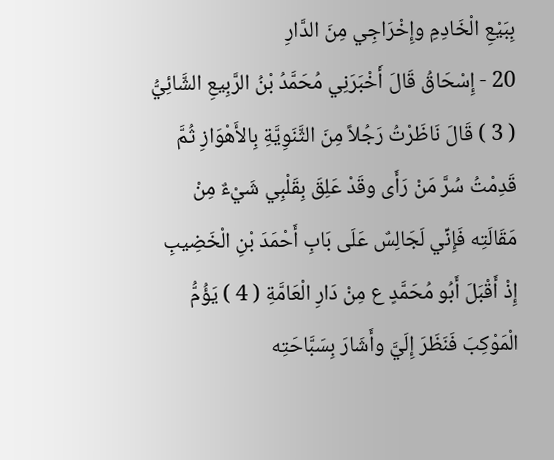بِبَيْعِ الْخَادِمِ وإِخْرَاجِي مِنَ الدَّارِ
20 - إِسْحَاقُ قَالَ أَخْبَرَنِي مُحَمَّدُ بْنُ الرَّبِيعِ الشَّائِيُّ ( 3 ) قَالَ نَاظَرْتُ رَجُلاً مِنَ الثَّنَوِيَّةِ بِالأَهْوَازِ ثُمَّ قَدِمْتُ سُرَّ مَنْ رَأَى وقَدْ عَلِقَ بِقَلْبِي شَيْءٌ مِنْ مَقَالَتِه فَإِنِّي لَجَالِسٌ عَلَى بَابِ أَحْمَدَ بْنِ الْخَضِيبِ إِذْ أَقْبَلَ أَبُو مُحَمَّدٍ ع مِنْ دَارِ الْعَامَّةِ ( 4 ) يَؤُمُّ الْمَوْكِبَ فَنَظَرَ إِلَيَّ وأَشَارَ بِسَبَّاحَتِه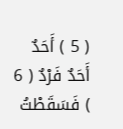( 5 ) أَحَدٌ أَحَدٌ فَرْدٌ ( 6 ) فَسَقَطْتُ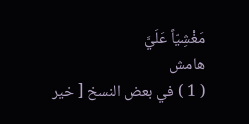مَغْشِيّاً عَلَيَّ
هامش
( 1 ) في بعض النسخ [ خير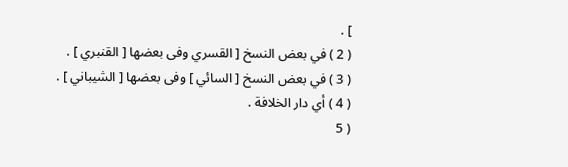] .
( 2 ) في بعض النسخ [ القسري وفى بعضها [ القنبري ] .
( 3 ) في بعض النسخ [ السائي ] وفى بعضها [ الشيباني ] .
( 4 ) أي دار الخلافة .
( 5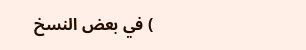) في بعض النسخ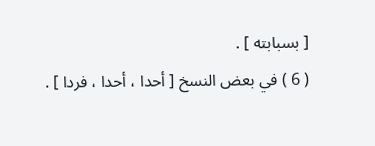[ بسبابته ] .
( 6 ) في بعض النسخ [ أحدا ، أحدا ، فردا ] .